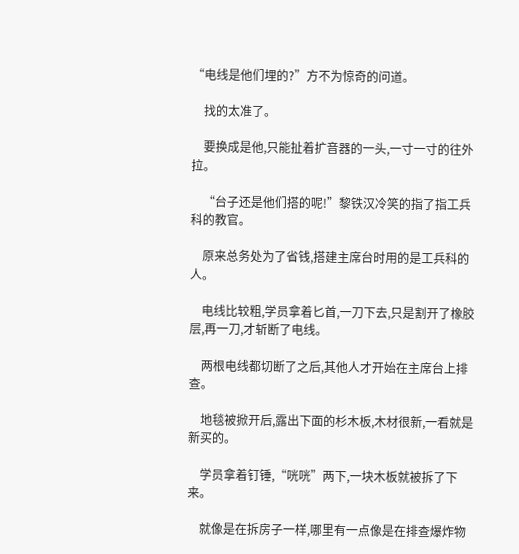“电线是他们埋的?”方不为惊奇的问道。

    找的太准了。

    要换成是他,只能扯着扩音器的一头,一寸一寸的往外拉。

    “台子还是他们搭的呢!”黎铁汉冷笑的指了指工兵科的教官。

    原来总务处为了省钱,搭建主席台时用的是工兵科的人。

    电线比较粗,学员拿着匕首,一刀下去,只是割开了橡胶层,再一刀,才斩断了电线。

    两根电线都切断了之后,其他人才开始在主席台上排查。

    地毯被掀开后,露出下面的杉木板,木材很新,一看就是新买的。

    学员拿着钉锤,“咣咣”两下,一块木板就被拆了下来。

    就像是在拆房子一样,哪里有一点像是在排查爆炸物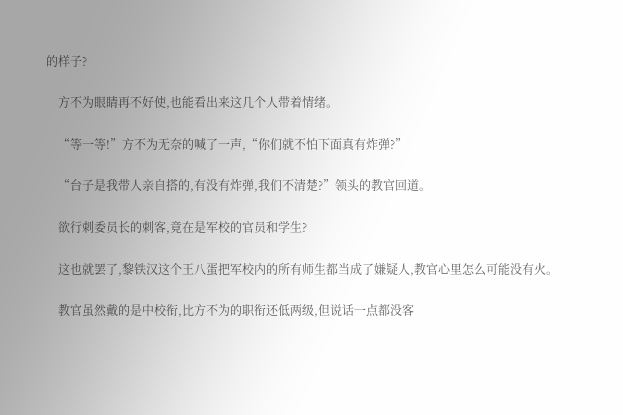的样子?

    方不为眼睛再不好使,也能看出来这几个人带着情绪。

    “等一等!”方不为无奈的喊了一声,“你们就不怕下面真有炸弹?”

    “台子是我带人亲自搭的,有没有炸弹,我们不清楚?”领头的教官回道。

    欲行刺委员长的刺客,竟在是军校的官员和学生?

    这也就罢了,黎铁汉这个王八蛋把军校内的所有师生都当成了嫌疑人,教官心里怎么可能没有火。

    教官虽然戴的是中校衔,比方不为的职衔还低两级,但说话一点都没客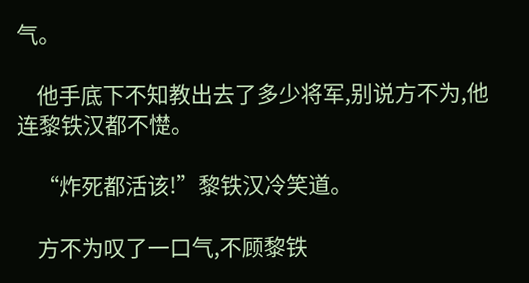气。

    他手底下不知教出去了多少将军,别说方不为,他连黎铁汉都不憷。

    “炸死都活该!”黎铁汉冷笑道。

    方不为叹了一口气,不顾黎铁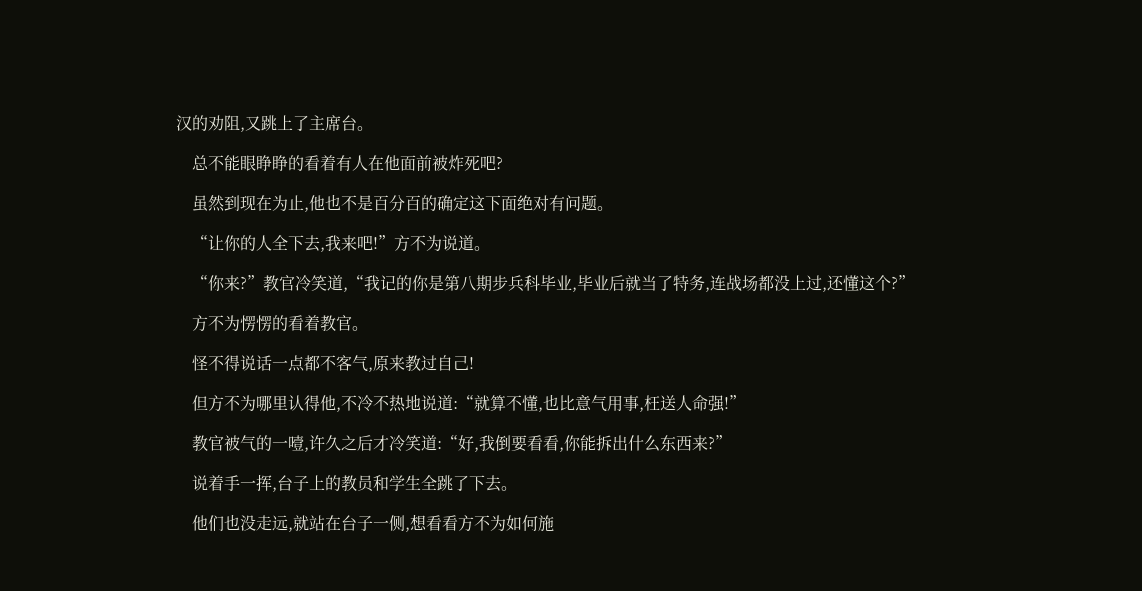汉的劝阻,又跳上了主席台。

    总不能眼睁睁的看着有人在他面前被炸死吧?

    虽然到现在为止,他也不是百分百的确定这下面绝对有问题。

    “让你的人全下去,我来吧!”方不为说道。

    “你来?”教官冷笑道,“我记的你是第八期步兵科毕业,毕业后就当了特务,连战场都没上过,还懂这个?”

    方不为愣愣的看着教官。

    怪不得说话一点都不客气,原来教过自己!

    但方不为哪里认得他,不冷不热地说道:“就算不懂,也比意气用事,枉送人命强!”

    教官被气的一噎,许久之后才冷笑道:“好,我倒要看看,你能拆出什么东西来?”

    说着手一挥,台子上的教员和学生全跳了下去。

    他们也没走远,就站在台子一侧,想看看方不为如何施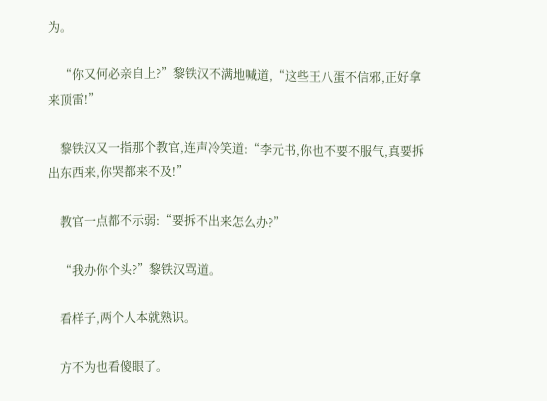为。

    “你又何必亲自上?”黎铁汉不满地喊道,“这些王八蛋不信邪,正好拿来顶雷!”

    黎铁汉又一指那个教官,连声冷笑道:“李元书,你也不要不服气,真要拆出东西来,你哭都来不及!”

    教官一点都不示弱:“要拆不出来怎么办?”

    “我办你个头?”黎铁汉骂道。

    看样子,两个人本就熟识。

    方不为也看傻眼了。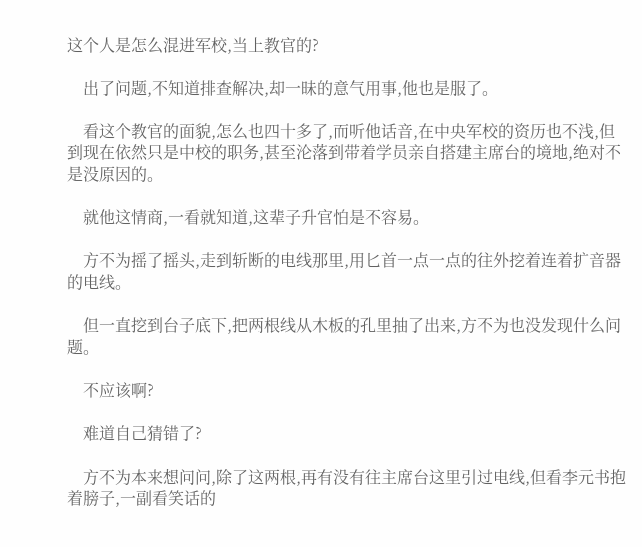这个人是怎么混进军校,当上教官的?

    出了问题,不知道排查解决,却一昧的意气用事,他也是服了。

    看这个教官的面貌,怎么也四十多了,而听他话音,在中央军校的资历也不浅,但到现在依然只是中校的职务,甚至沦落到带着学员亲自搭建主席台的境地,绝对不是没原因的。

    就他这情商,一看就知道,这辈子升官怕是不容易。

    方不为摇了摇头,走到斩断的电线那里,用匕首一点一点的往外挖着连着扩音器的电线。

    但一直挖到台子底下,把两根线从木板的孔里抽了出来,方不为也没发现什么问题。

    不应该啊?

    难道自己猜错了?

    方不为本来想问问,除了这两根,再有没有往主席台这里引过电线,但看李元书抱着膀子,一副看笑话的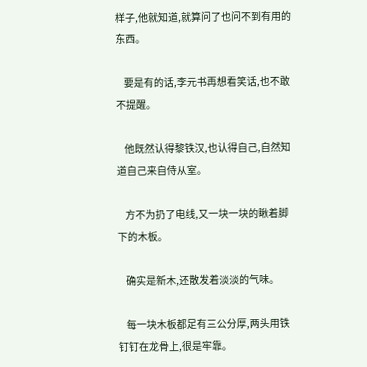样子,他就知道,就算问了也问不到有用的东西。

    要是有的话,李元书再想看笑话,也不敢不提醒。

    他既然认得黎铁汉,也认得自己,自然知道自己来自侍从室。

    方不为扔了电线,又一块一块的瞅着脚下的木板。

    确实是新木,还散发着淡淡的气味。

    每一块木板都足有三公分厚,两头用铁钉钉在龙骨上,很是牢靠。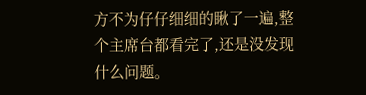方不为仔仔细细的瞅了一遍,整个主席台都看完了,还是没发现什么问题。